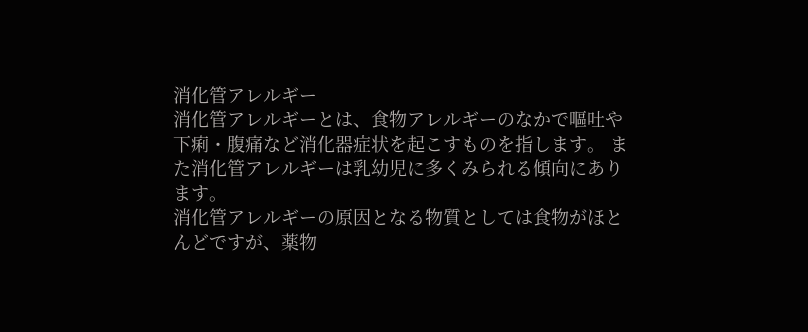消化管アレルギー
消化管アレルギーとは、食物アレルギーのなかで嘔吐や下痢・腹痛など消化器症状を起こすものを指します。 また消化管アレルギーは乳幼児に多くみられる傾向にあります。
消化管アレルギーの原因となる物質としては食物がほとんどですが、薬物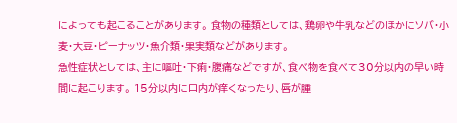によっても起こることがあります。 食物の種類としては、鶏卵や牛乳などのほかにソバ・小麦・大豆・ピーナッツ・魚介類・果実類などがあります。
急性症状としては、主に嘔吐・下痢・腹痛などですが、食べ物を食べて30分以内の早い時間に起こります。 15分以内に口内が痒くなったり、唇が腫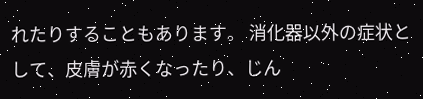れたりすることもあります。 消化器以外の症状として、皮膚が赤くなったり、じん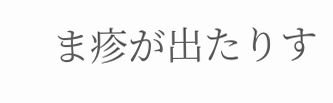ま疹が出たりす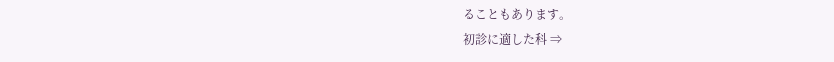ることもあります。
初診に適した科 ⇒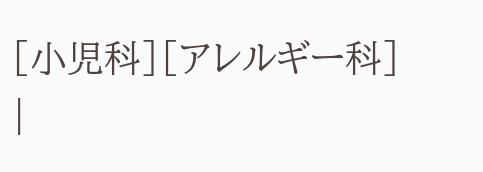[小児科][アレルギー科]
|